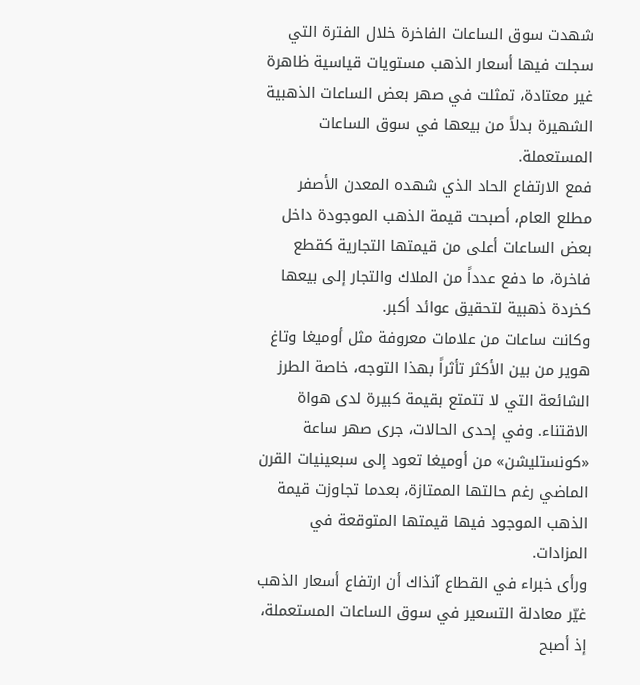شهدت سوق الساعات الفاخرة خلال الفترة التي سجلت فيها أسعار الذهب مستويات قياسية ظاهرة غير معتادة، تمثلت في صهر بعض الساعات الذهبية الشهيرة بدلاً من بيعها في سوق الساعات المستعملة.
فمع الارتفاع الحاد الذي شهده المعدن الأصفر مطلع العام، أصبحت قيمة الذهب الموجودة داخل بعض الساعات أعلى من قيمتها التجارية كقطع فاخرة، ما دفع عدداً من الملاك والتجار إلى بيعها كخردة ذهبية لتحقيق عوائد أكبر.
وكانت ساعات من علامات معروفة مثل أوميغا وتاغ هوير من بين الأكثر تأثراً بهذا التوجه، خاصة الطرز الشائعة التي لا تتمتع بقيمة كبيرة لدى هواة الاقتناء. وفي إحدى الحالات، جرى صهر ساعة «كونستليشن» من أوميغا تعود إلى سبعينيات القرن الماضي رغم حالتها الممتازة، بعدما تجاوزت قيمة الذهب الموجود فيها قيمتها المتوقعة في المزادات.
ورأى خبراء في القطاع آنذاك أن ارتفاع أسعار الذهب غيّر معادلة التسعير في سوق الساعات المستعملة، إذ أصبح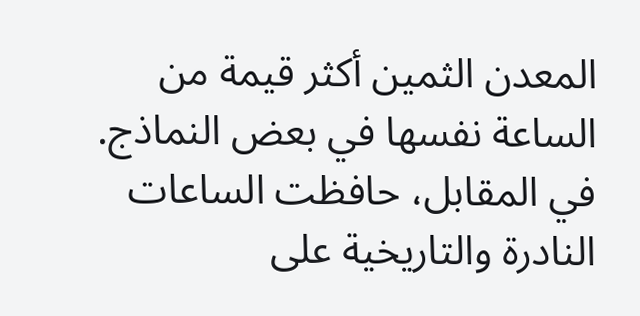المعدن الثمين أكثر قيمة من الساعة نفسها في بعض النماذج. في المقابل، حافظت الساعات النادرة والتاريخية على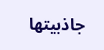جاذبيتها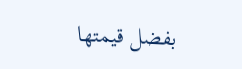بفضل قيمتها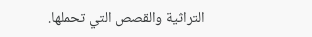التراثية والقصص التي تحملها.